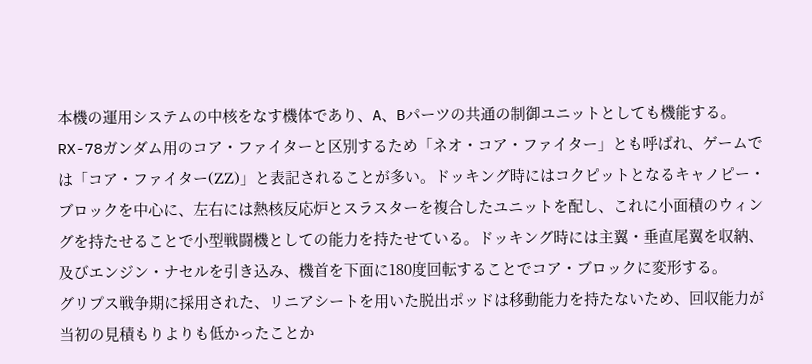本機の運用システムの中核をなす機体であり、A、Bパーツの共通の制御ユニットとしても機能する。RX-78ガンダム用のコア・ファイターと区別するため「ネオ・コア・ファイター」とも呼ばれ、ゲームでは「コア・ファイター(ΖΖ)」と表記されることが多い。ドッキング時にはコクピットとなるキャノピー・ブロックを中心に、左右には熱核反応炉とスラスターを複合したユニットを配し、これに小面積のウィングを持たせることで小型戦闘機としての能力を持たせている。ドッキング時には主翼・垂直尾翼を収納、及びエンジン・ナセルを引き込み、機首を下面に180度回転することでコア・ブロックに変形する。
グリプス戦争期に採用された、リニアシートを用いた脱出ポッドは移動能力を持たないため、回収能力が当初の見積もりよりも低かったことか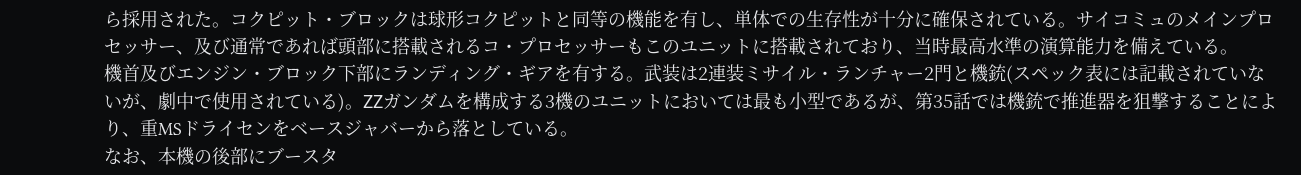ら採用された。コクピット・ブロックは球形コクピットと同等の機能を有し、単体での生存性が十分に確保されている。サイコミュのメインプロセッサー、及び通常であれば頭部に搭載されるコ・プロセッサーもこのユニットに搭載されており、当時最高水準の演算能力を備えている。
機首及びエンジン・ブロック下部にランディング・ギアを有する。武装は2連装ミサイル・ランチャー2門と機銃(スペック表には記載されていないが、劇中で使用されている)。ΖΖガンダムを構成する3機のユニットにおいては最も小型であるが、第35話では機銃で推進器を狙撃することにより、重MSドライセンをベースジャバーから落としている。
なお、本機の後部にブースタ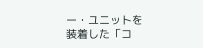ー・ユニットを装着した「コ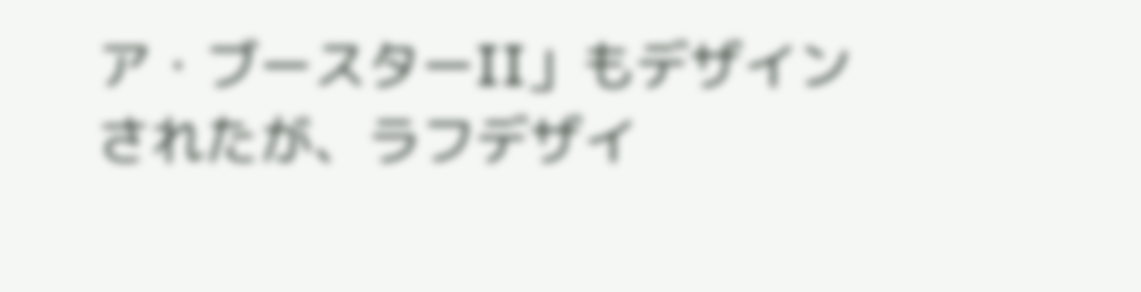ア・ブースターII」もデザインされたが、ラフデザイ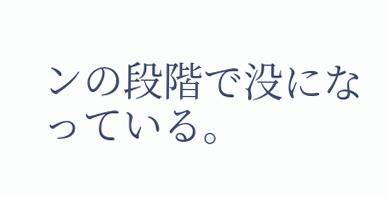ンの段階で没になっている。